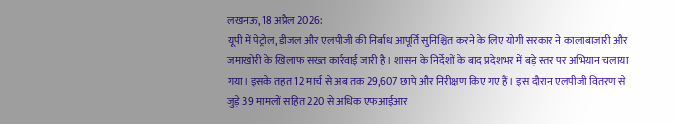लखनऊ, 18 अप्रैल 2026:
यूपी में पेट्रोल, डीजल और एलपीजी की निर्बाध आपूर्ति सुनिश्चित करने के लिए योगी सरकार ने कालाबाजारी और जमाखोरी के खिलाफ सख्त कार्रवाई जारी है। शासन के निर्देशों के बाद प्रदेशभर में बड़े स्तर पर अभियान चलाया गया। इसके तहत 12 मार्च से अब तक 29,607 छापे और निरीक्षण किए गए हैं। इस दौरान एलपीजी वितरण से जुड़े 39 मामलों सहित 220 से अधिक एफआईआर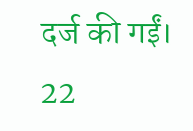दर्ज की गईं। 22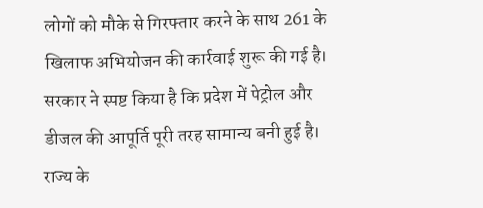लोगों को मौके से गिरफ्तार करने के साथ 261 के खिलाफ अभियोजन की कार्रवाई शुरू की गई है।
सरकार ने स्पष्ट किया है कि प्रदेश में पेट्रोल और डीजल की आपूर्ति पूरी तरह सामान्य बनी हुई है। राज्य के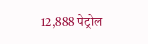12,888 पेट्रोल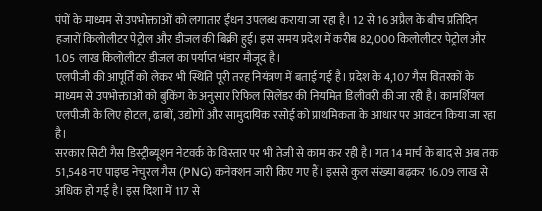पंपों के माध्यम से उपभोक्ताओं को लगातार ईंधन उपलब्ध कराया जा रहा है। 12 से 16 अप्रैल के बीच प्रतिदिन हजारों किलोलीटर पेट्रोल और डीजल की बिक्री हुई। इस समय प्रदेश में करीब 82,000 किलोलीटर पेट्रोल और 1.05 लाख किलोलीटर डीजल का पर्याप्त भंडार मौजूद है।
एलपीजी की आपूर्ति को लेकर भी स्थिति पूरी तरह नियंत्रण में बताई गई है। प्रदेश के 4,107 गैस वितरकों के माध्यम से उपभोक्ताओं को बुकिंग के अनुसार रिफिल सिलेंडर की नियमित डिलीवरी की जा रही है। कामर्शियल एलपीजी के लिए होटल, ढाबों, उद्योगों और सामुदायिक रसोई को प्राथमिकता के आधार पर आवंटन किया जा रहा है।
सरकार सिटी गैस डिस्ट्रीब्यूशन नेटवर्क के विस्तार पर भी तेजी से काम कर रही है। गत 14 मार्च के बाद से अब तक 51,548 नए पाइप्ड नेचुरल गैस (PNG) कनेक्शन जारी किए गए हैं। इससे कुल संख्या बढ़कर 16.09 लाख से अधिक हो गई है। इस दिशा में 117 से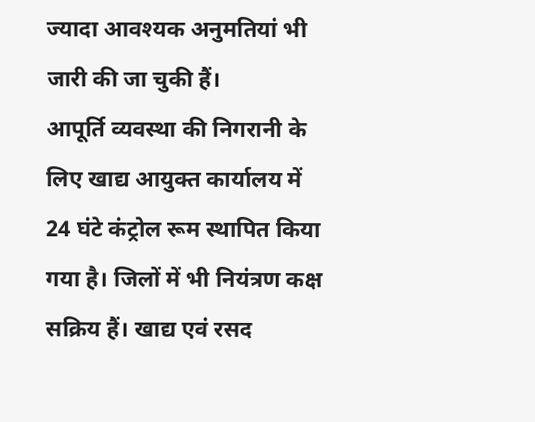ज्यादा आवश्यक अनुमतियां भी जारी की जा चुकी हैं।
आपूर्ति व्यवस्था की निगरानी के लिए खाद्य आयुक्त कार्यालय में 24 घंटे कंट्रोल रूम स्थापित किया गया है। जिलों में भी नियंत्रण कक्ष सक्रिय हैं। खाद्य एवं रसद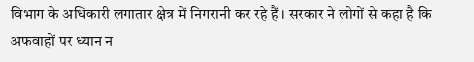विभाग के अधिकारी लगातार क्षेत्र में निगरानी कर रहे हैं। सरकार ने लोगों से कहा है कि अफवाहों पर ध्यान न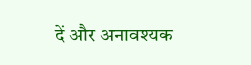दें और अनावश्यक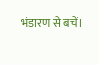भंडारण से बचें।